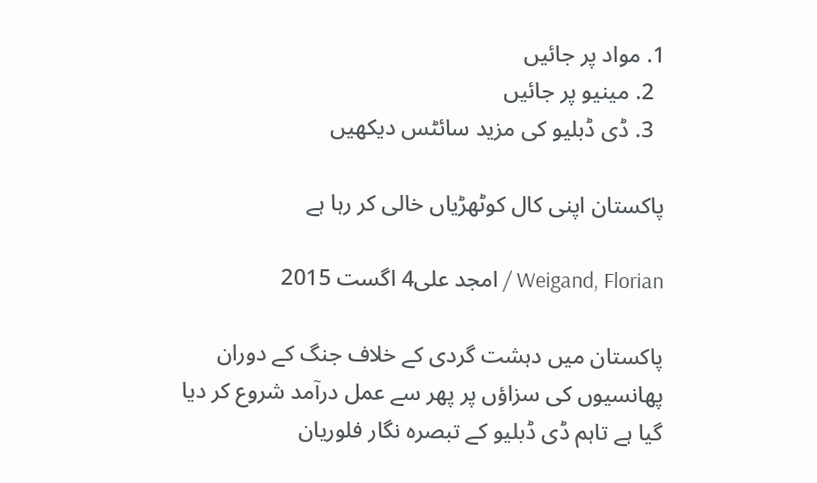1. مواد پر جائیں
  2. مینیو پر جائیں
  3. ڈی ڈبلیو کی مزید سائٹس دیکھیں

پاکستان اپنی کال کوٹھڑیاں خالی کر رہا ہے

Weigand, Florian / امجد علی4 اگست 2015

پاکستان میں دہشت گردی کے خلاف جنگ کے دوران پھانسیوں کی سزاؤں پر پھر سے عمل درآمد شروع کر دیا گیا ہے تاہم ڈی ڈبلیو کے تبصرہ نگار فلوریان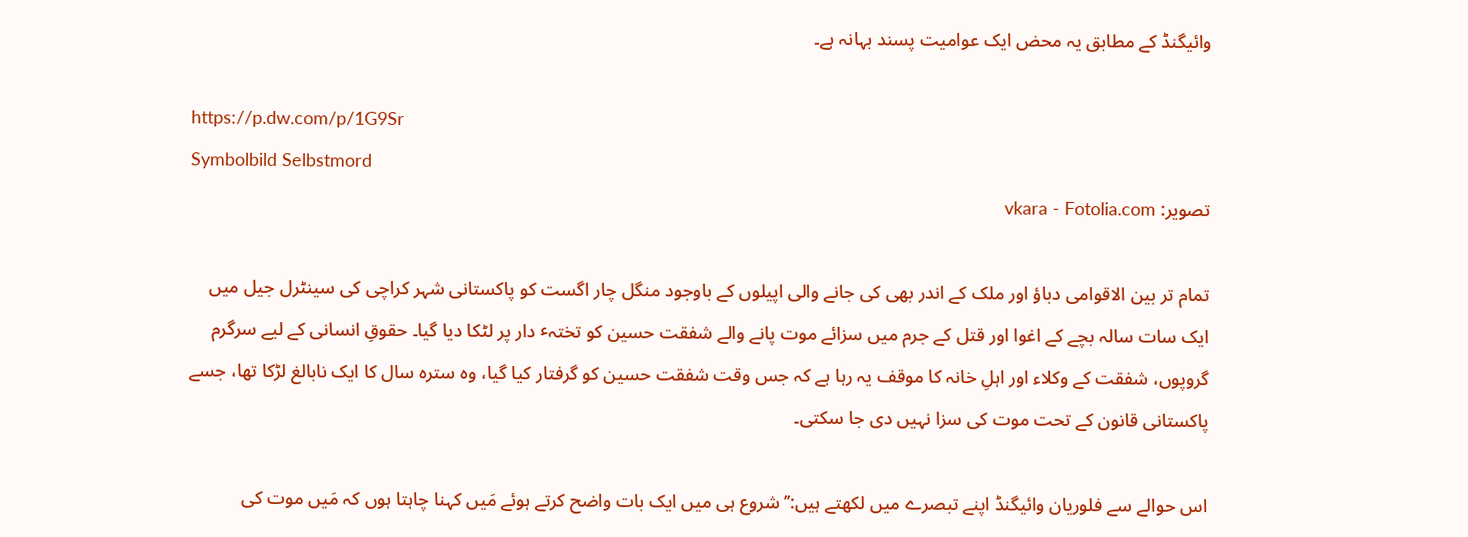وائیگنڈ کے مطابق یہ محض ایک عوامیت پسند بہانہ ہے۔

https://p.dw.com/p/1G9Sr
Symbolbild Selbstmord
تصویر: vkara - Fotolia.com

تمام تر بین الاقوامی دباؤ اور ملک کے اندر بھی کی جانے والی اپیلوں کے باوجود منگل چار اگست کو پاکستانی شہر کراچی کی سینٹرل جیل میں ایک سات سالہ بچے کے اغوا اور قتل کے جرم میں سزائے موت پانے والے شفقت حسین کو تختہٴ دار پر لٹکا دیا گیا۔ حقوقِ انسانی کے لیے سرگرم گروپوں، شفقت کے وکلاء اور اہلِ خانہ کا موقف یہ رہا ہے کہ جس وقت شفقت حسین کو گرفتار کیا گیا، وہ سترہ سال کا ایک نابالغ لڑکا تھا، جسے پاکستانی قانون کے تحت موت کی سزا نہیں دی جا سکتی۔

اس حوالے سے فلوریان وائیگنڈ اپنے تبصرے میں لکھتے ہیں:’’شروع ہی میں ایک بات واضح کرتے ہوئے مَیں کہنا چاہتا ہوں کہ مَیں موت کی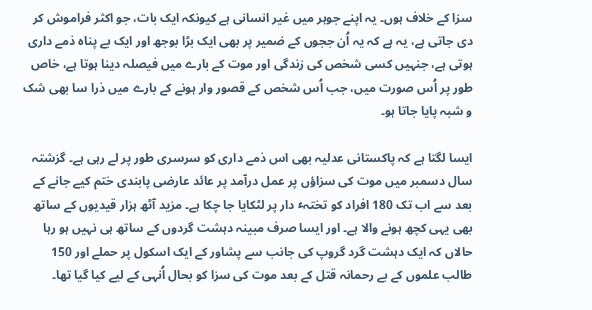سزا کے خلاف ہوں۔ یہ اپنے جوہر میں غیر انسانی ہے کیونکہ ایک بات، جو اکثر فراموش کر دی جاتی ہے، یہ ہے کہ یہ اُن ججوں کے ضمیر پر بھی ایک بڑا بوجھ اور ایک بے پناہ ذمے داری ہوتی ہے، جنہیں کسی شخص کی زندگی اور موت کے بارے میں فیصلہ دینا ہوتا ہے، خاص طور پر اُس صورت میں، جب اُس شخص کے قصور وار ہونے کے بارے میں ذرا سا بھی شک و شبہ پایا جاتا ہو۔

ایسا لگتا ہے کہ پاکستانی عدلیہ بھی اس ذمے داری کو سرسری طور پر لے رہی ہے۔ گزشتہ سال دسمبر میں موت کی سزاؤں پر عمل درآمد پر عائد عارضی پابندی ختم کیے جانے کے بعد سے اب تک 180 افراد کو تختہٴ دار پر لٹکایا جا چکا ہے۔ مزید آٹھ ہزار قیدیوں کے ساتھ بھی یہی کچھ ہونے والا ہے۔ اور ایسا صرف مبینہ دہشت گردوں کے ساتھ ہی نہیں ہو رہا حالاں کہ ایک دہشت گرد گروپ کی جانب سے پشاور کے ایک اسکول پر حملے اور 150 طالب علموں کے بے رحمانہ قتل کے بعد موت کی سزا کو بحال اُنہی کے لیے کیا گیا تھا۔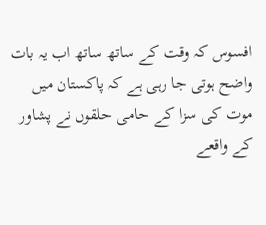افسوس کہ وقت کے ساتھ ساتھ اب یہ بات واضح ہوتی جا رہی ہے کہ پاکستان میں موت کی سزا کے حامی حلقوں نے پشاور کے واقعے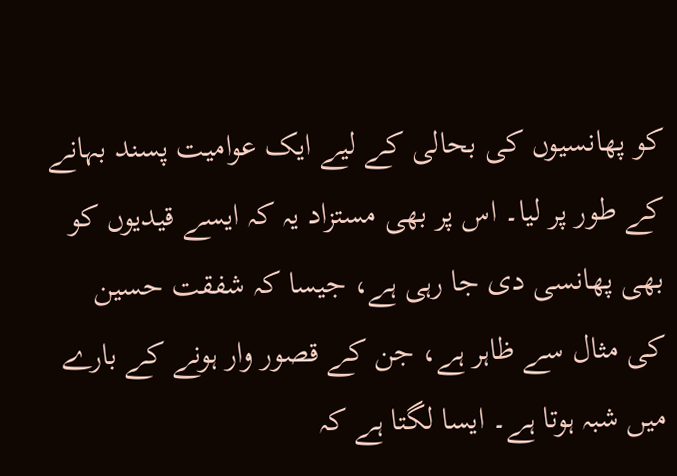کو پھانسیوں کی بحالی کے لیے ایک عوامیت پسند بہانے کے طور پر لیا۔ اس پر بھی مستزاد یہ کہ ایسے قیدیوں کو بھی پھانسی دی جا رہی ہے، جیسا کہ شفقت حسین کی مثال سے ظاہر ہے، جن کے قصور وار ہونے کے بارے میں شبہ ہوتا ہے۔ ایسا لگتا ہے کہ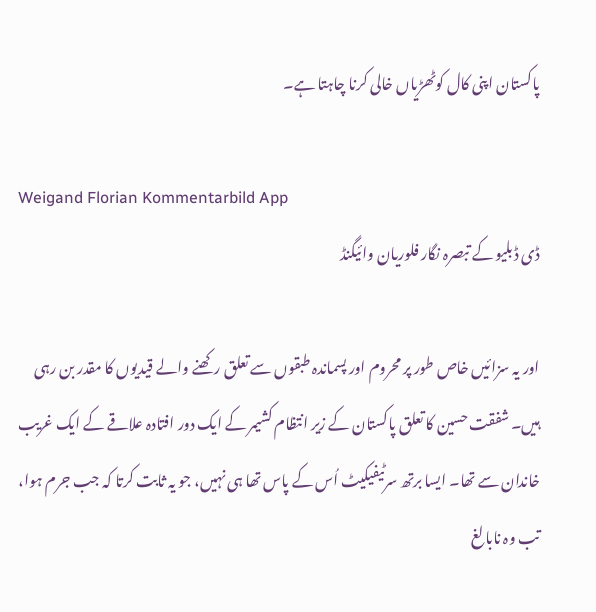پاکستان اپنی کال کوٹھڑیاں خالی کرنا چاہتا ہے۔

Weigand Florian Kommentarbild App
ڈی ڈبلیو کے تبصرہ نگار فلوریان وائیگنڈ

اور یہ سزائیں خاص طور پر محروم اور پسماندہ طبقوں سے تعلق رکھنے والے قیدیوں کا مقدر بن رہی ہیں۔ شفقت حسین کا تعلق پاکستان کے زیر انتظام کشیمر کے ایک دور افتادہ علاقے کے ایک غریب خاندان سے تھا۔ ایسا برتھ سرٹیفیکیٹ اُس کے پاس تھا ہی نہیں، جو یہ ثابت کرتا کہ جب جرم ہوا، تب وہ نابالغ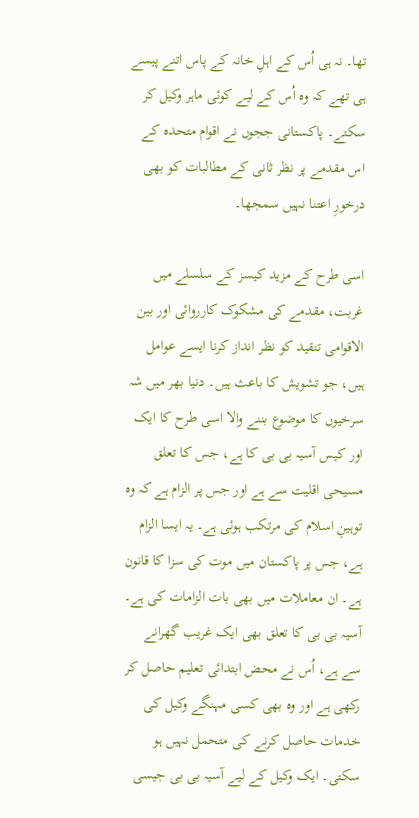تھا۔ نہ ہی اُس کے اہلِ خانہ کے پاس اتنے پیسے ہی تھے کہ وہ اُس کے لیے کوئی ماہر وکیل کر سکتے۔ پاکستانی ججوں نے اقوام متحدہ کے اس مقدمے پر نظر ثانی کے مطالبات کو بھی درخورِ اعتنا نہیں سمجھا۔

اسی طرح کے مزید کیسز کے سلسلے میں غربت، مقدمے کی مشکوک کارروائی اور بین الاقوامی تنقید کو نظر انداز کرنا ایسے عوامل ہیں، جو تشویش کا باعث ہیں۔ دنیا بھر میں شہ سرخیوں کا موضوع بننے والا اسی طرح کا ایک اور کیس آسیہ بی بی کا ہے، جس کا تعلق مسیحی اقلیت سے ہے اور جس پر الزام ہے کہ وہ توہینِ اسلام کی مرتکب ہوئی ہے۔ یہ ایسا الزام ہے، جس پر پاکستان میں موت کی سزا کا قانون ہے۔ ان معاملات میں بھی بات الزامات کی ہے۔ آسیہ بی بی کا تعلق بھی ایک غریب گھرانے سے ہے، اُس نے محض ابتدائی تعلیم حاصل کر رکھی ہے اور وہ بھی کسی مہنگے وکیل کی خدمات حاصل کرنے کی متحمل نہیں ہو سکتی۔ ایک وکیل کے لیے آسیہ بی بی جیسی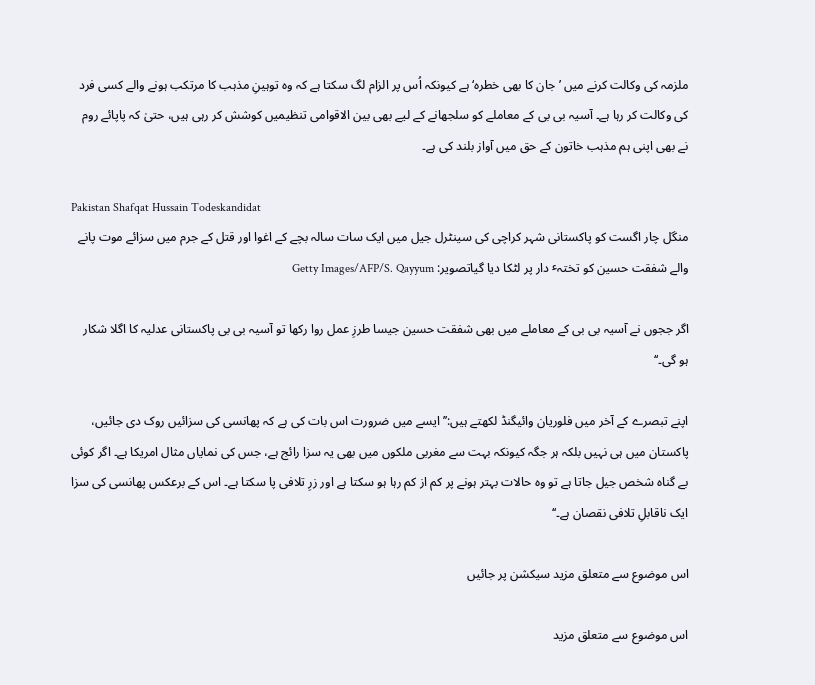ملزمہ کی وکالت کرنے میں ’جان کا بھی خطرہ‘ ہے کیونکہ اُس پر الزام لگ سکتا ہے کہ وہ توہینِ مذہب کا مرتکب ہونے والے کسی فرد کی وکالت کر رہا ہے۔ آسیہ بی بی کے معاملے کو سلجھانے کے لیے بھی بین الاقوامی تنظیمیں کوشش کر رہی ہیں، حتیٰ کہ پاپائے روم نے بھی اپنی ہم مذہب خاتون کے حق میں آواز بلند کی ہے۔

Pakistan Shafqat Hussain Todeskandidat
منگل چار اگست کو پاکستانی شہر کراچی کی سینٹرل جیل میں ایک سات سالہ بچے کے اغوا اور قتل کے جرم میں سزائے موت پانے والے شفقت حسین کو تختہٴ دار پر لٹکا دیا گیاتصویر: Getty Images/AFP/S. Qayyum

اگر ججوں نے آسیہ بی بی کے معاملے میں بھی شفقت حسین جیسا طرزِ عمل روا رکھا تو آسیہ بی بی پاکستانی عدلیہ کا اگلا شکار ہو گی۔‘‘

اپنے تبصرے کے آخر میں فلوریان وائیگنڈ لکھتے ہیں:’’ایسے میں ضرورت اس بات کی ہے کہ پھانسی کی سزائیں روک دی جائیں، پاکستان میں ہی نہیں بلکہ ہر جگہ کیونکہ بہت سے مغربی ملکوں میں بھی یہ سزا رائج ہے، جس کی نمایاں مثال امریکا ہے۔ اگر کوئی بے گناہ شخص جیل جاتا ہے تو وہ حالات بہتر ہونے پر کم از کم رہا ہو سکتا ہے اور زرِ تلافی پا سکتا ہے۔ اس کے برعکس پھانسی کی سزا ایک ناقابلِ تلافی نقصان ہے۔‘‘

اس موضوع سے متعلق مزید سیکشن پر جائیں

اس موضوع سے متعلق مزید